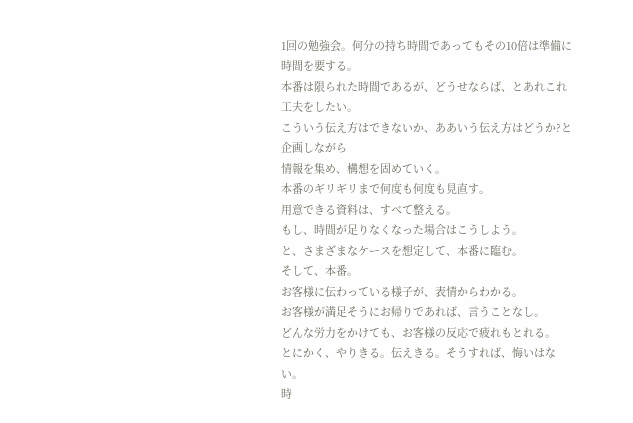1回の勉強会。何分の持ち時間であってもその10倍は準備に時間を要する。
本番は限られた時間であるが、どうせならば、とあれこれ工夫をしたい。
こういう伝え方はできないか、ああいう伝え方はどうか?と企画しながら
情報を集め、構想を固めていく。
本番のギリギリまで何度も何度も見直す。
用意できる資料は、すべて整える。
もし、時間が足りなくなった場合はこうしよう。
と、さまざまなケースを想定して、本番に臨む。
そして、本番。
お客様に伝わっている様子が、表情からわかる。
お客様が満足そうにお帰りであれば、言うことなし。
どんな労力をかけても、お客様の反応で疲れもとれる。
とにかく、やりきる。伝えきる。そうすれば、悔いはない。
時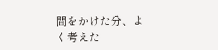間をかけた分、よく考えた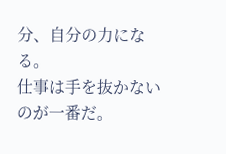分、自分の力になる。
仕事は手を抜かないのが一番だ。